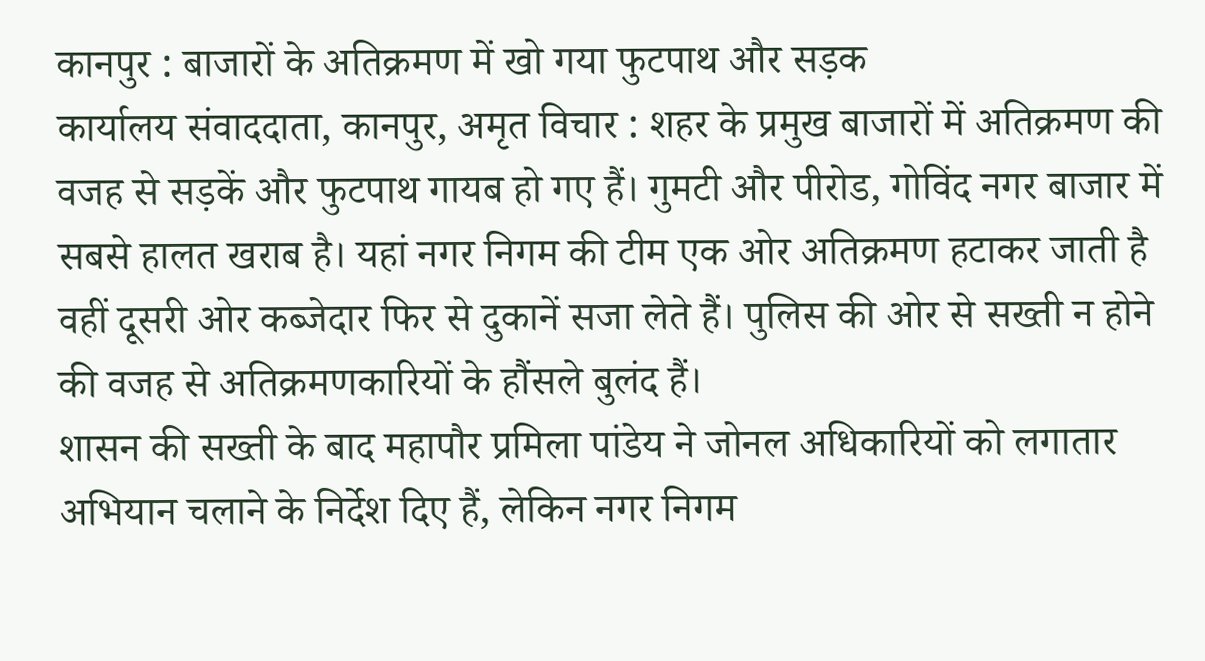कानपुर : बाजारों के अतिक्रमण में खो गया फुटपाथ और सड़क
कार्यालय संवाददाता, कानपुर, अमृत विचार : शहर के प्रमुख बाजारों में अतिक्रमण की वजह से सड़कें और फुटपाथ गायब हो गए हैं। गुमटी और पीरोड, गोविंद नगर बाजार में सबसे हालत खराब है। यहां नगर निगम की टीम एक ओर अतिक्रमण हटाकर जाती है वहीं दूसरी ओर कब्जेदार फिर से दुकानें सजा लेते हैं। पुलिस की ओर से सख्ती न होने की वजह से अतिक्रमणकारियों के हौंसले बुलंद हैं।
शासन की सख्ती के बाद महापौर प्रमिला पांडेय ने जोनल अधिकारियों को लगातार अभियान चलाने के निर्देश दिए हैं, लेकिन नगर निगम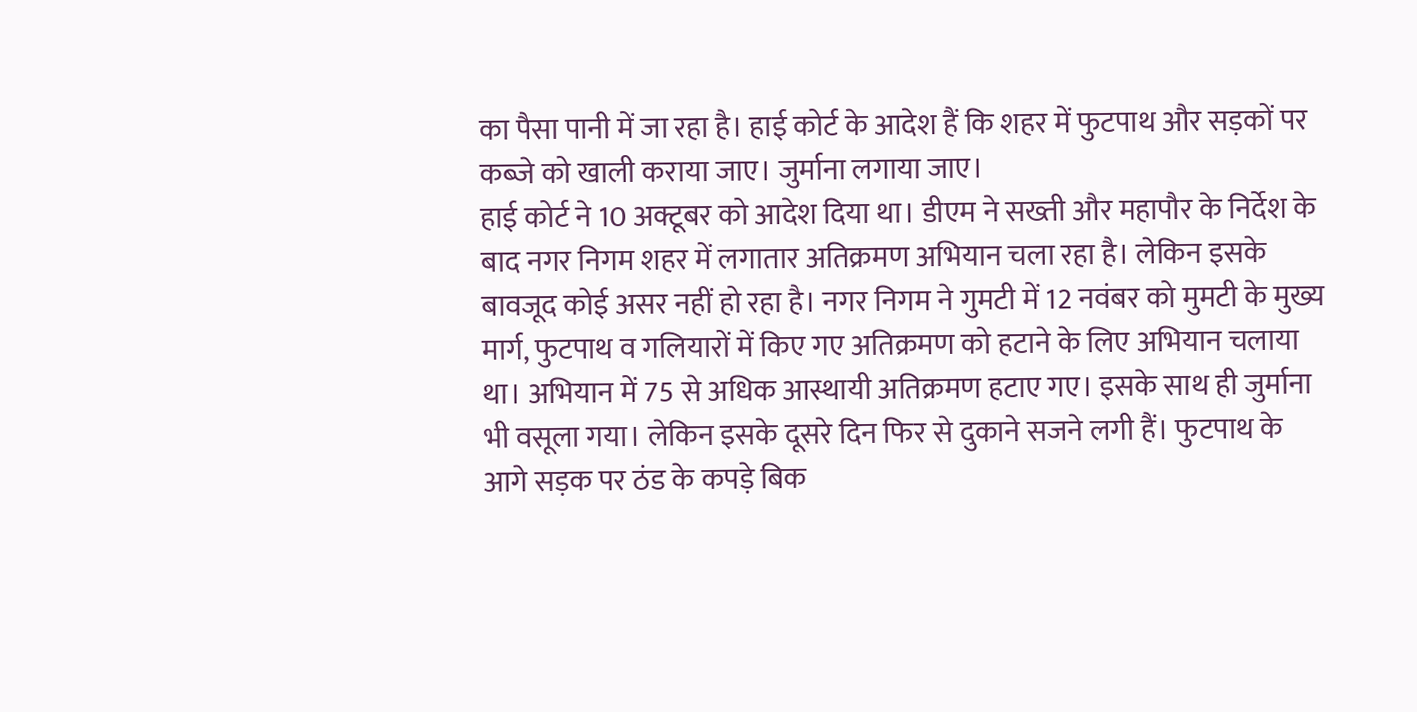का पैसा पानी में जा रहा है। हाई कोर्ट के आदेश हैं कि शहर में फुटपाथ और सड़कों पर कब्जे को खाली कराया जाए। जुर्माना लगाया जाए।
हाई कोर्ट ने 10 अक्टूबर को आदेश दिया था। डीएम ने सख्ती और महापौर के निर्देश के बाद नगर निगम शहर में लगातार अतिक्रमण अभियान चला रहा है। लेकिन इसके बावजूद कोई असर नहीं हो रहा है। नगर निगम ने गुमटी में 12 नवंबर को मुमटी के मुख्य मार्ग, फुटपाथ व गलियारों में किए गए अतिक्रमण को हटाने के लिए अभियान चलाया था। अभियान में 75 से अधिक आस्थायी अतिक्रमण हटाए गए। इसके साथ ही जुर्माना भी वसूला गया। लेकिन इसके दूसरे दिन फिर से दुकाने सजने लगी हैं। फुटपाथ के आगे सड़क पर ठंड के कपड़े बिक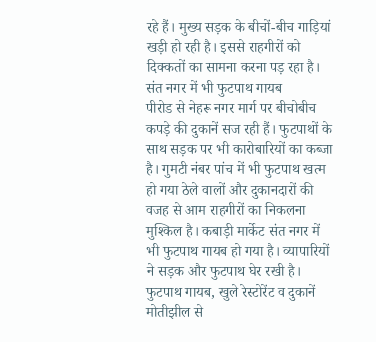रहे हैं। मुख्य सड़क के बीचों-बीच गाड़ियां खड़ी हो रही है। इससे राहगीरों को दिक्कतों का सामना करना पड़ रहा है।
संत नगर में भी फुटपाथ गायब
पीरोड से नेहरू नगर मार्ग पर बीचोबीच कपड़े की दुकानें सज रही हैं। फुटपाथों के साथ सड़क पर भी कारोबारियों का कब्जा है। गुमटी नंबर पांच में भी फुटपाथ खत्म हो गया ठेले वालों और दुकानदारों की वजह से आम राहगीरों का निकलना मुश्किल है। कबाड़ी मार्केट संत नगर में भी फुटपाथ गायब हो गया है। व्यापारियों ने सड़क और फुटपाथ घेर रखी है।
फुटपाथ गायब, खुले रेस्टोरेंट व दुकानें
मोतीझील से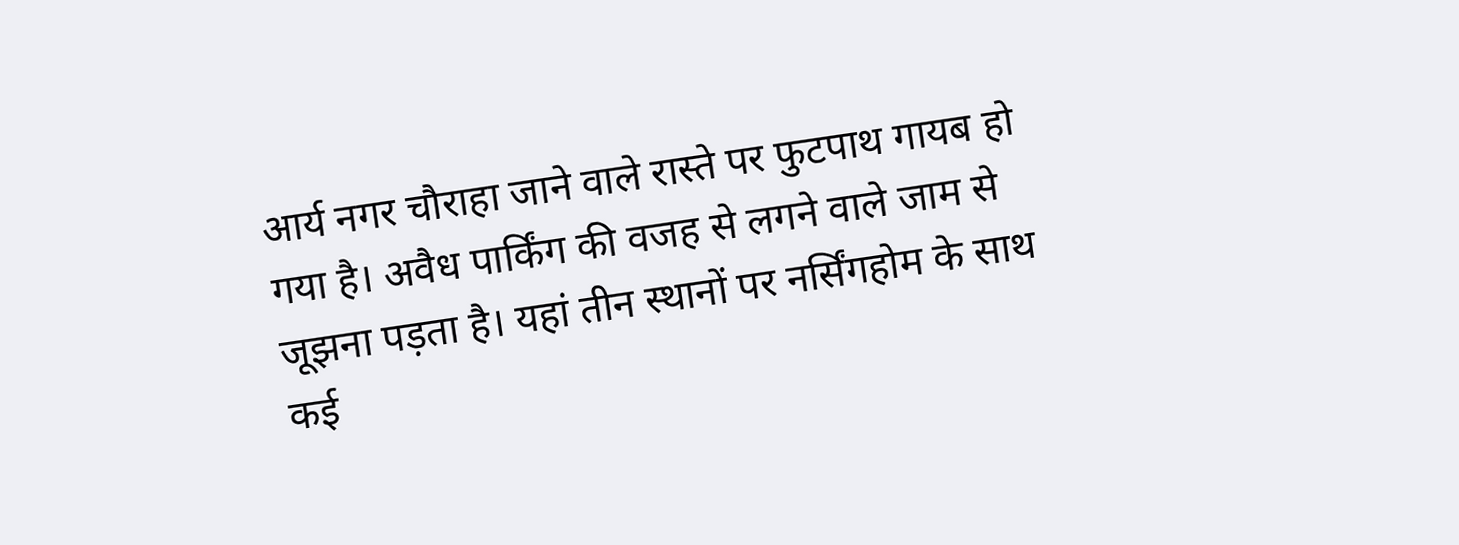आर्य नगर चौराहा जाने वाले रास्ते पर फुटपाथ गायब हो गया है। अवैध पार्किंग की वजह से लगने वाले जाम से जूझना पड़ता है। यहां तीन स्थानों पर नर्सिंगहोम के साथ कई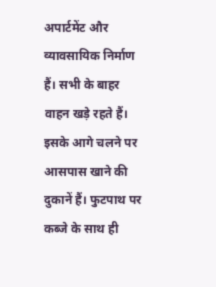अपार्टमेंट और व्यावसायिक निर्माण हैं। सभी के बाहर वाहन खड़े रहते हैं। इसके आगे चलने पर आसपास खाने की दुकानें हैं। फुटपाथ पर कब्जे के साथ ही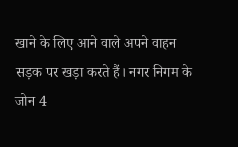खाने के लिए आने वाले अपने वाहन सड़क पर खड़ा करते हैं। नगर निगम के जोन 4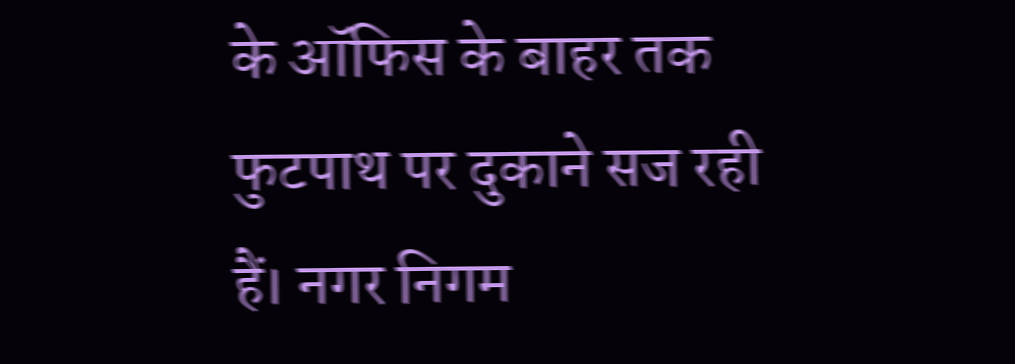के ऑफिस के बाहर तक फुटपाथ पर दुकाने सज रही हैं। नगर निगम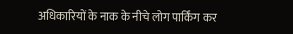अधिकारियों के नाक के नीचे लोग पार्किंग कर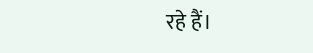रहे हैं।